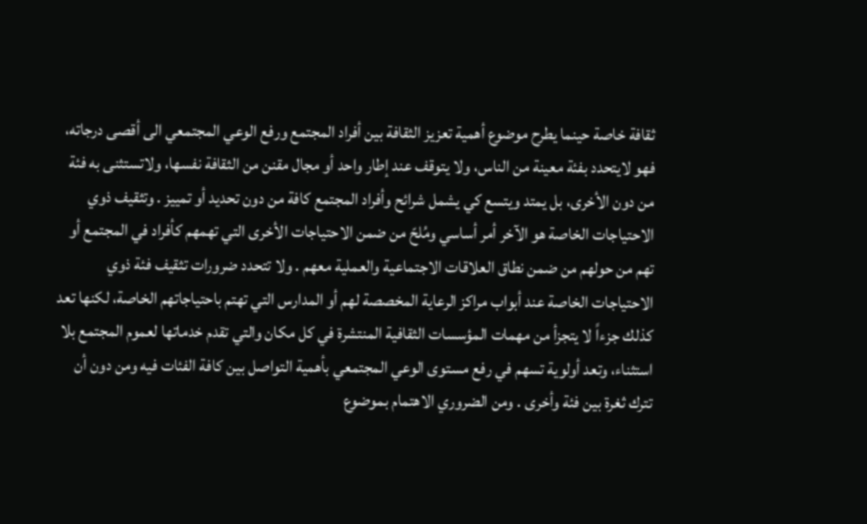ثقافة خاصة حينما يطرح موضوع أهمية تعزيز الثقافة بين أفراد المجتمع ورفع الوعي المجتمعي الى أقصى درجاته، فهو لايتحدد بفئة معينة من الناس، ولا يتوقف عند إطار واحد أو مجال مقنن من الثقافة نفسها، ولاتستثنى به فئة من دون الأخرى، بل يمتد ويتسع كي يشمل شرائح وأفراد المجتمع كافة من دون تحديد أو تمييز . وتثقيف ذوي الاحتياجات الخاصة هو الآخر أمر أساسي ومُلحّ من ضمن الاحتياجات الأخرى التي تهمهم كأفراد في المجتمع أو تهم من حولهم من ضمن نطاق العلاقات الاجتماعية والعملية معهم . ولا تتحدد ضرورات تثقيف فئة ذوي الاحتياجات الخاصة عند أبواب مراكز الرعاية المخصصة لهم أو المدارس التي تهتم باحتياجاتهم الخاصة، لكنها تعد كذلك جزءاً لا يتجزأ من مهمات المؤسسات الثقافية المنتشرة في كل مكان والتي تقدم خدماتها لعموم المجتمع بلا استثناء، وتعد أولوية تسهم في رفع مستوى الوعي المجتمعي بأهمية التواصل بين كافة الفئات فيه ومن دون أن تترك ثغرة بين فئة وأخرى . ومن الضروري الاهتمام بموضوع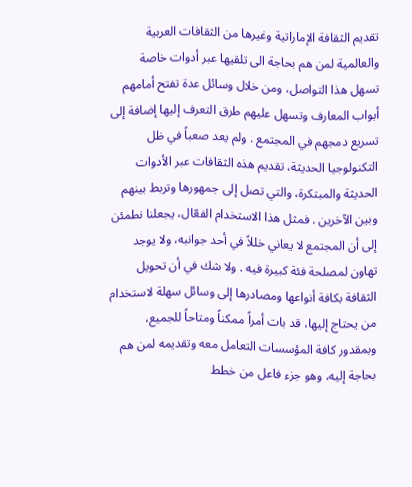تقديم الثقافة الإماراتية وغيرها من الثقافات العربية والعالمية لمن هم بحاجة الى تلقيها عبر أدوات خاصة تسهل هذا التواصل، ومن خلال وسائل عدة تفتح أمامهم أبواب المعارف وتسهل عليهم طرق التعرف إليها إضافة إلى تسريع دمجهم في المجتمع . ولم يعد صعباً في ظل التكنولوجيا الحديثة، تقديم هذه الثقافات عبر الأدوات الحديثة والمبتكرة، والتي تصل إلى جمهورها وتربط بينهم وبين الآخرين . فمثل هذا الاستخدام الفعّال، يجعلنا نطمئن إلى أن المجتمع لا يعاني خللاً في أحد جوانبه، ولا يوجد تهاون لمصلحة فئة كبيرة فيه . ولا شك في أن تحويل الثقافة بكافة أنواعها ومصادرها إلى وسائل سهلة لاستخدام من يحتاج إليها، قد بات أمراً ممكناً ومتاحاً للجميع، وبمقدور كافة المؤسسات التعامل معه وتقديمه لمن هم بحاجة إليه، وهو جزء فاعل من خطط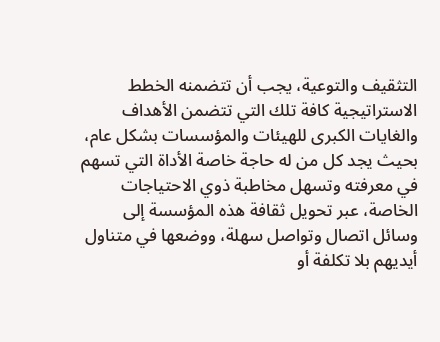التثقيف والتوعية، يجب أن تتضمنه الخطط الاستراتيجية كافة تلك التي تتضمن الأهداف والغايات الكبرى للهيئات والمؤسسات بشكل عام، بحيث يجد كل من له حاجة خاصة الأداة التي تسهم في معرفته وتسهل مخاطبة ذوي الاحتياجات الخاصة، عبر تحويل ثقافة هذه المؤسسة إلى وسائل اتصال وتواصل سهلة، ووضعها في متناول أيديهم بلا تكلفة أو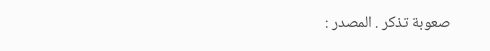صعوبة تذكر . المصدر :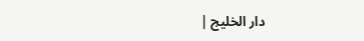دار الخليج |